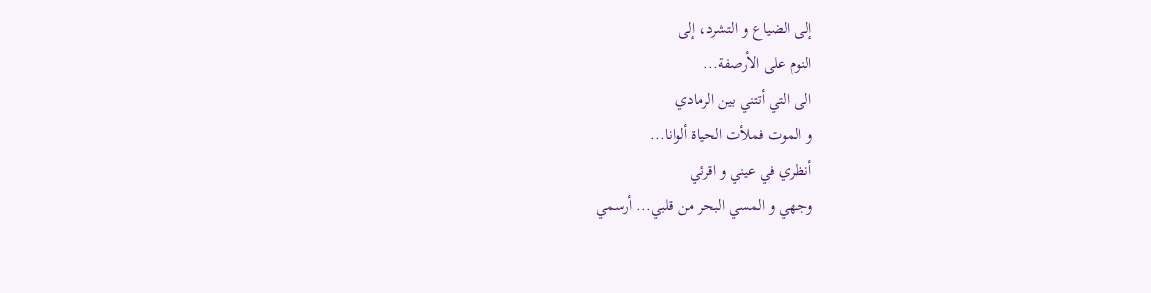إلى الضياع و التشرد، إلى
النوم على الأرصفة...
الى التي أتتني بين الرمادي
و الموت فملأت الحياة ألوانا...
أنظري في عيني و اقرئي
وجهي و المسي البحر من قلبي... أرسمي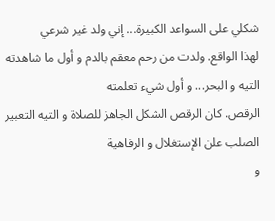شكلي على السواعد الكبيرة... إني ولد غير شرعي
لهذا الواقع. ولدت من رحم معقم بالدم و أول ما شاهدته التيه و البحر... و أول شيء تعلمته
الرقص. كان الرقص الشكل الجاهز للصلاة و التيه التعبير الصلب علن الإستغلال و الرفاهية
و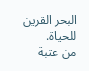البحر القرين للحياة.
من عتبة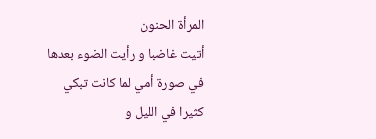المرأة الحنون
أتيت غاضبا و رأيت الضوء بعدها في صورة أمي لما كانت تبكي كثيرا في الليل و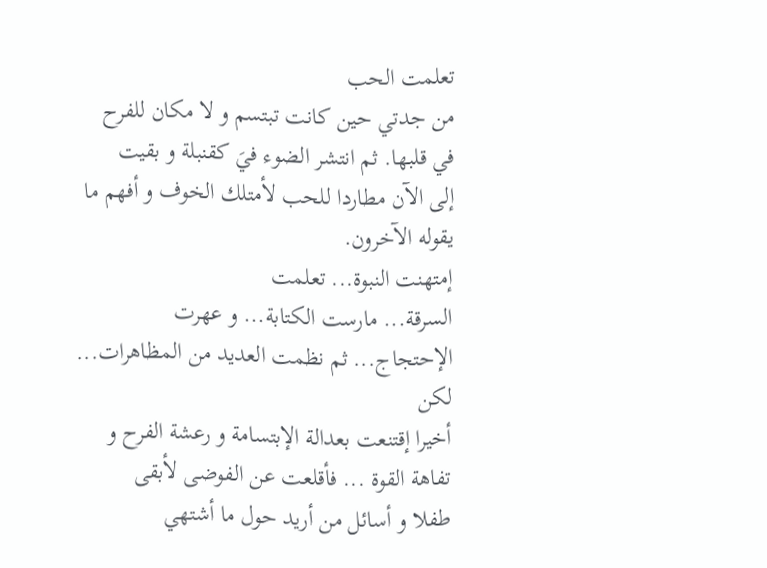تعلمت الحب
من جدتي حين كانت تبتسم و لا مكان للفرح في قلبها. ثم انتشر الضوء فيَ كقنبلة و بقيت
إلى الآن مطاردا للحب لأمتلك الخوف و أفهم ما يقوله الآخرون.
إمتهنت النبوة... تعلمت
السرقة... مارست الكتابة... و عهرت الإحتجاج... ثم نظمت العديد من المظاهرات... لكن
أخيرا إقتنعت بعدالة الإبتسامة و رعشة الفرح و تفاهة القوة ... فأقلعت عن الفوضى لأبقى
طفلا و أسائل من أريد حول ما أشتهي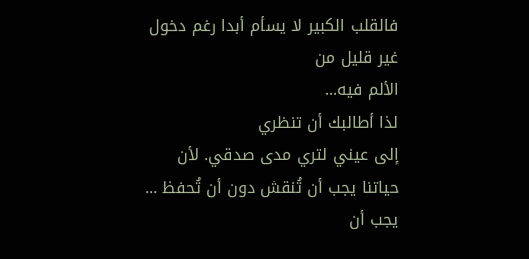فالقلب الكبير لا يسأم أبدا رغم دخول غير قليل من
الألم فيه...
لذا أطالبك أن تنظري
إلى عيني لتري مدى صدقي. لأن حياتنا يجب أن تُنقش دون أن تُحفظ ... يجب أن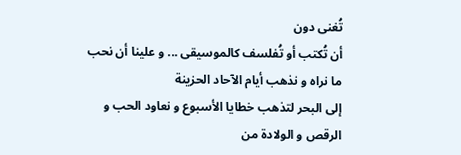تُغنى دون
أن تُكتب أو تُفلسف كالموسيقى ... و علينا أن نحب ما نراه و نذهب أيام الآحاد الحزينة
إلى البحر لتذهب خطايا الأسبوع و نعاود الحب و الرقص و الولادة من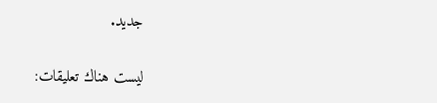جديد.

ليست هناك تعليقات: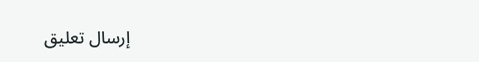إرسال تعليق